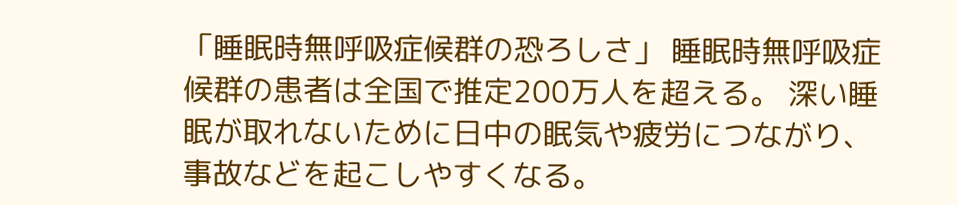「睡眠時無呼吸症候群の恐ろしさ」 睡眠時無呼吸症候群の患者は全国で推定200万人を超える。 深い睡眠が取れないために日中の眠気や疲労につながり、事故などを起こしやすくなる。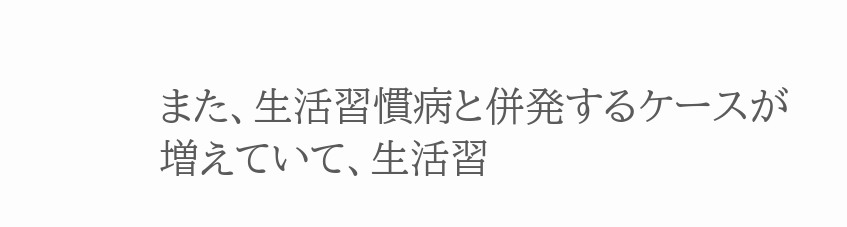また、生活習慣病と併発するケースが増えていて、生活習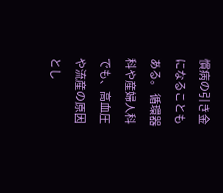慣病の引き金になることもある。 循環器科や産婦人科でも、高血圧や流産の原因とし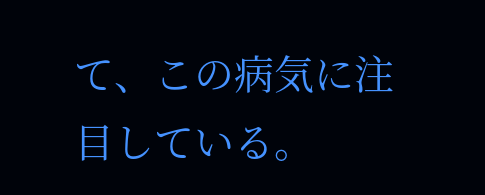て、この病気に注目している。